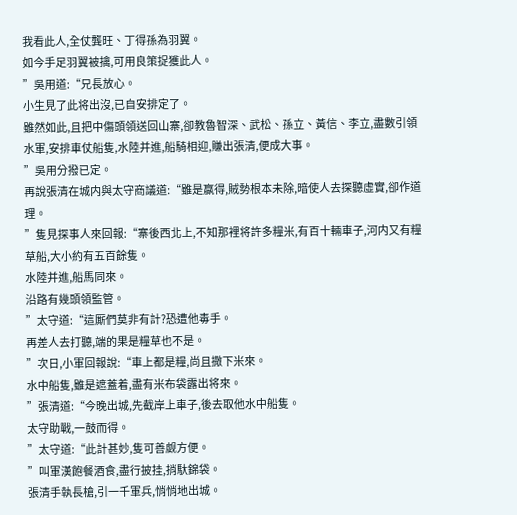我看此人,全仗龔旺、丁得孫為羽翼。
如今手足羽翼被擒,可用良策捉獲此人。
”吳用道:“兄長放心。
小生見了此将出沒,已自安排定了。
雖然如此,且把中傷頭領送回山寨,卻教魯智深、武松、孫立、黃信、李立,盡數引領水軍,安排車仗船隻,水陸并進,船騎相迎,賺出張清,便成大事。
”吳用分撥已定。
再說張清在城内與太守商議道:“雖是赢得,賊勢根本未除,暗使人去探聽虛實,卻作道理。
”隻見探事人來回報:“寨後西北上,不知那裡将許多糧米,有百十輛車子,河内又有糧草船,大小約有五百餘隻。
水陸并進,船馬同來。
沿路有幾頭領監管。
”太守道:“這厮們莫非有計?恐遭他毒手。
再差人去打聽,端的果是糧草也不是。
”次日,小軍回報說:“車上都是糧,尚且撒下米來。
水中船隻,雖是遮蓋着,盡有米布袋露出将來。
”張清道:“今晚出城,先截岸上車子,後去取他水中船隻。
太守助戰,一鼓而得。
”太守道:“此計甚妙,隻可善觑方便。
”叫軍漢飽餐酒食,盡行披挂,捎馱錦袋。
張清手執長槍,引一千軍兵,悄悄地出城。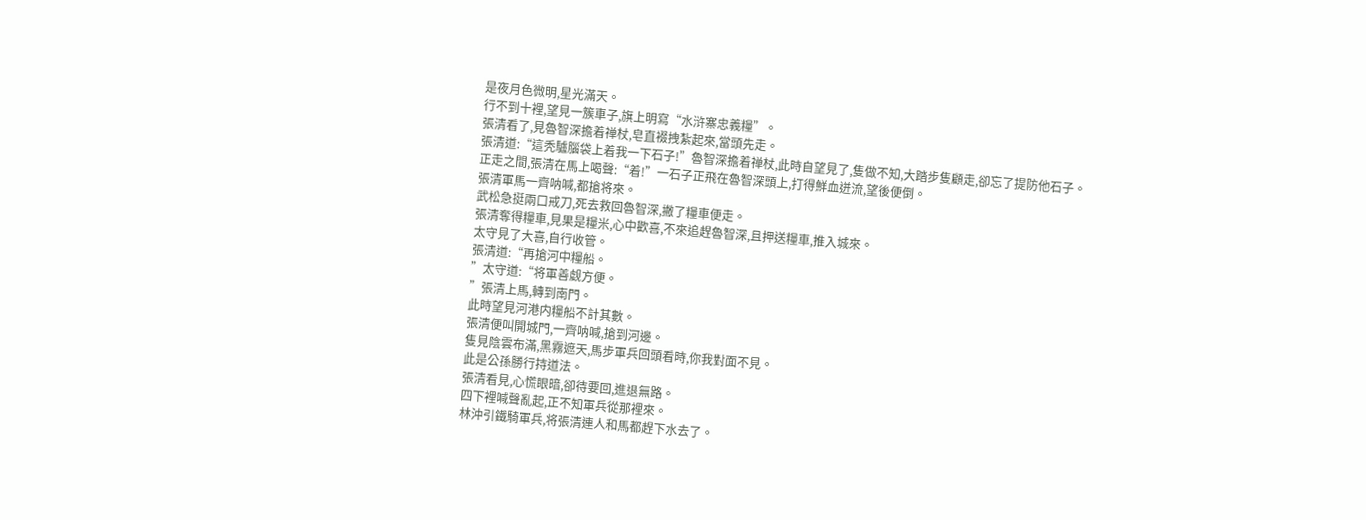是夜月色微明,星光滿天。
行不到十裡,望見一簇車子,旗上明寫“水浒寨忠義糧”。
張清看了,見魯智深擔着禅杖,皂直裰拽紮起來,當頭先走。
張清道:“這秃驢腦袋上着我一下石子!”魯智深擔着禅杖,此時自望見了,隻做不知,大踏步隻顧走,卻忘了提防他石子。
正走之間,張清在馬上喝聲:“着!”一石子正飛在魯智深頭上,打得鮮血迸流,望後便倒。
張清軍馬一齊呐喊,都搶将來。
武松急挺兩口戒刀,死去救回魯智深,撇了糧車便走。
張清奪得糧車,見果是糧米,心中歡喜,不來追趕魯智深,且押送糧車,推入城來。
太守見了大喜,自行收管。
張清道:“再搶河中糧船。
”太守道:“将軍善觑方便。
”張清上馬,轉到南門。
此時望見河港内糧船不計其數。
張清便叫開城門,一齊呐喊,搶到河邊。
隻見陰雲布滿,黑霧遮天,馬步軍兵回頭看時,你我對面不見。
此是公孫勝行持道法。
張清看見,心慌眼暗,卻待要回,進退無路。
四下裡喊聲亂起,正不知軍兵從那裡來。
林沖引鐵騎軍兵,将張清連人和馬都趕下水去了。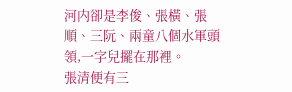河内卻是李俊、張橫、張順、三阮、兩童八個水軍頭領,一字兒擺在那裡。
張清便有三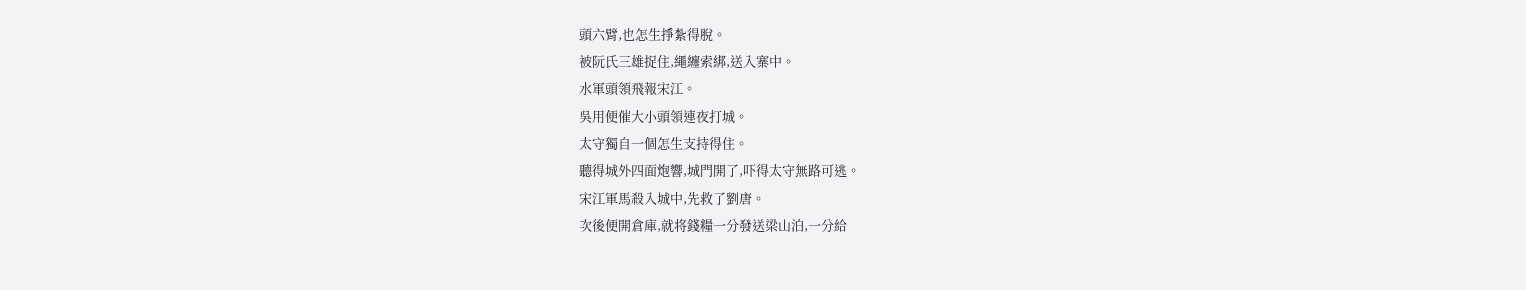頭六臂,也怎生掙紮得脫。
被阮氏三雄捉住,繩纏索綁,送入寨中。
水軍頭領飛報宋江。
吳用便催大小頭領連夜打城。
太守獨自一個怎生支持得住。
聽得城外四面炮響,城門開了,吓得太守無路可逃。
宋江軍馬殺入城中,先救了劉唐。
次後便開倉庫,就将錢糧一分發送梁山泊,一分給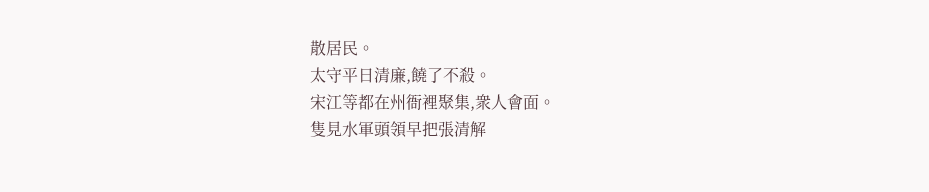散居民。
太守平日清廉,饒了不殺。
宋江等都在州衙裡聚集,衆人會面。
隻見水軍頭領早把張清解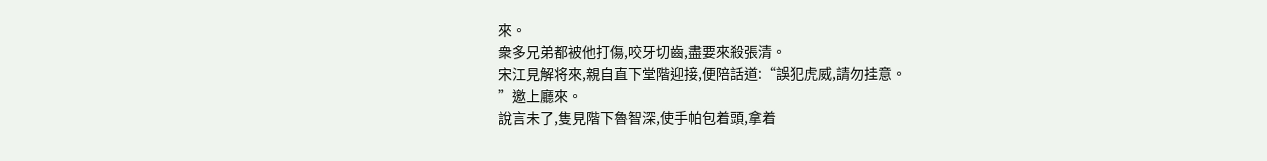來。
衆多兄弟都被他打傷,咬牙切齒,盡要來殺張清。
宋江見解将來,親自直下堂階迎接,便陪話道:“誤犯虎威,請勿挂意。
”邀上廳來。
說言未了,隻見階下魯智深,使手帕包着頭,拿着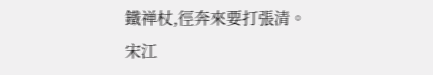鐵禅杖,徑奔來要打張清。
宋江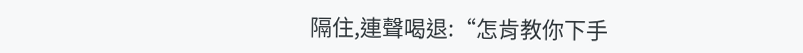隔住,連聲喝退:“怎肯教你下手